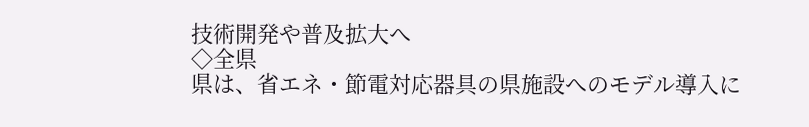技術開発や普及拡大へ
◇全県
県は、省エネ・節電対応器具の県施設へのモデル導入に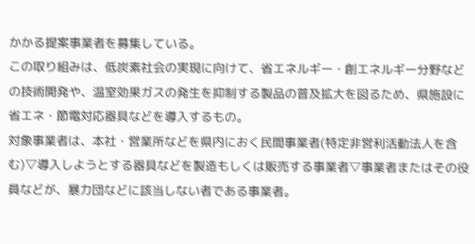かかる提案事業者を募集している。
この取り組みは、低炭素社会の実現に向けて、省エネルギー・創エネルギー分野などの技術開発や、温室効果ガスの発生を抑制する製品の普及拡大を図るため、県施設に省エネ・節電対応器具などを導入するもの。
対象事業者は、本社・営業所などを県内におく民間事業者(特定非営利活動法人を含む)▽導入しようとする器具などを製造もしくは販売する事業者▽事業者またはその役員などが、暴力団などに該当しない者である事業者。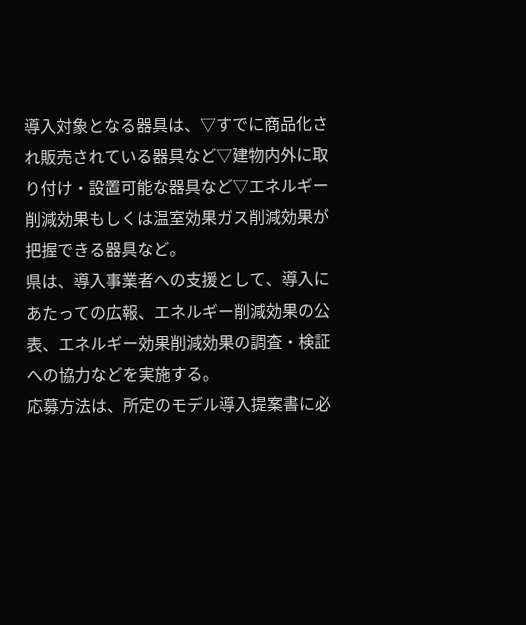導入対象となる器具は、▽すでに商品化され販売されている器具など▽建物内外に取り付け・設置可能な器具など▽エネルギー削減効果もしくは温室効果ガス削減効果が把握できる器具など。
県は、導入事業者への支援として、導入にあたっての広報、エネルギー削減効果の公表、エネルギー効果削減効果の調査・検証への協力などを実施する。
応募方法は、所定のモデル導入提案書に必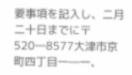要事項を記入し、二月二十日までに〒520―8577大津市京町四丁目一―一、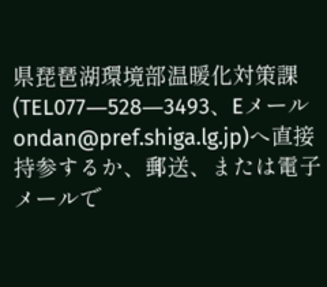県琵琶湖環境部温暖化対策課(TEL077―528―3493、Eメールondan@pref.shiga.lg.jp)へ直接持参するか、郵送、または電子メールで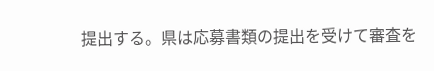提出する。県は応募書類の提出を受けて審査を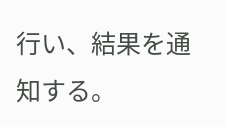行い、結果を通知する。